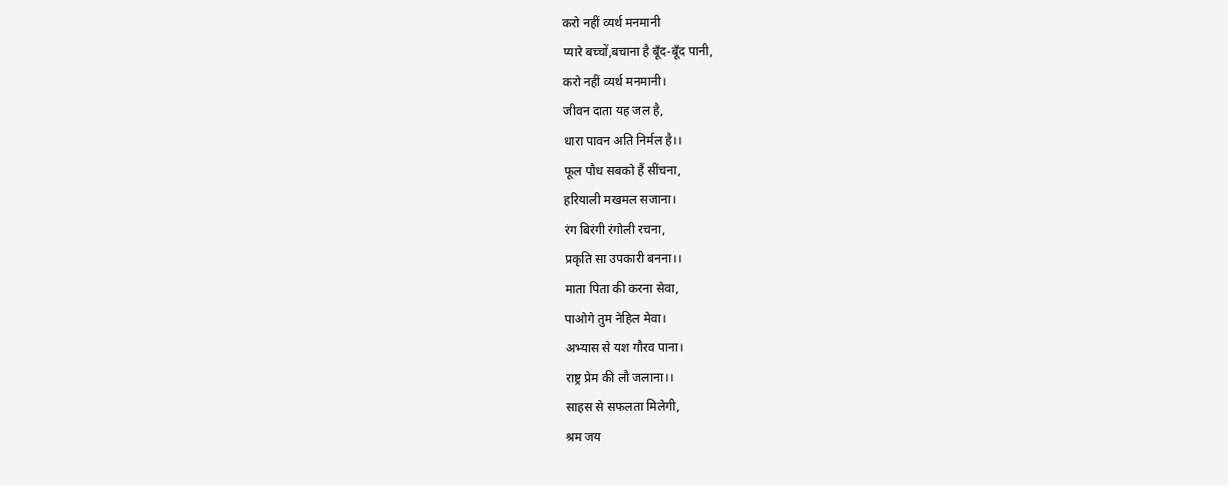करो नहीं व्यर्थ मनमानी
प्यारे बच्चों,बचाना है बूँद-बूँद पानी,
करो नहीं व्यर्थ मनमानी।
जीवन दाता यह जल है,
धारा पावन अति निर्मल है।।
फूल पौध सबको हैं सींचना,
हरियाली मखमल सजाना।
रंग बिरंगी रंगोली रचना,
प्रकृति सा उपकारी बनना।।
माता पिता की करना सेवा,
पाओगे तुम नेहिल मेवा।
अभ्यास से यश गौरव पाना।
राष्ट्र प्रेम की लौ जलाना।।
साहस से सफलता मिलेगी,
श्रम जय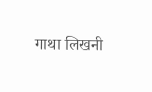गाथा लिखनी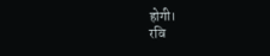होगी।
रवि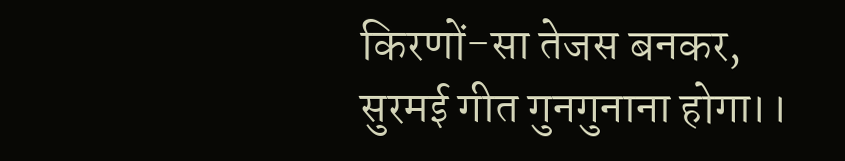किरणों-सा तेजस बनकर,
सुरमई गीत गुनगुनाना होगा।।